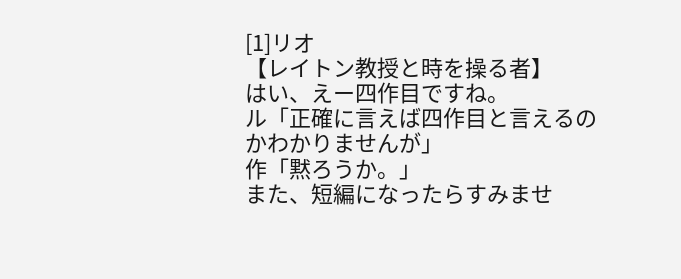[1]リオ
【レイトン教授と時を操る者】
はい、えー四作目ですね。
ル「正確に言えば四作目と言えるのかわかりませんが」
作「黙ろうか。」
また、短編になったらすみませ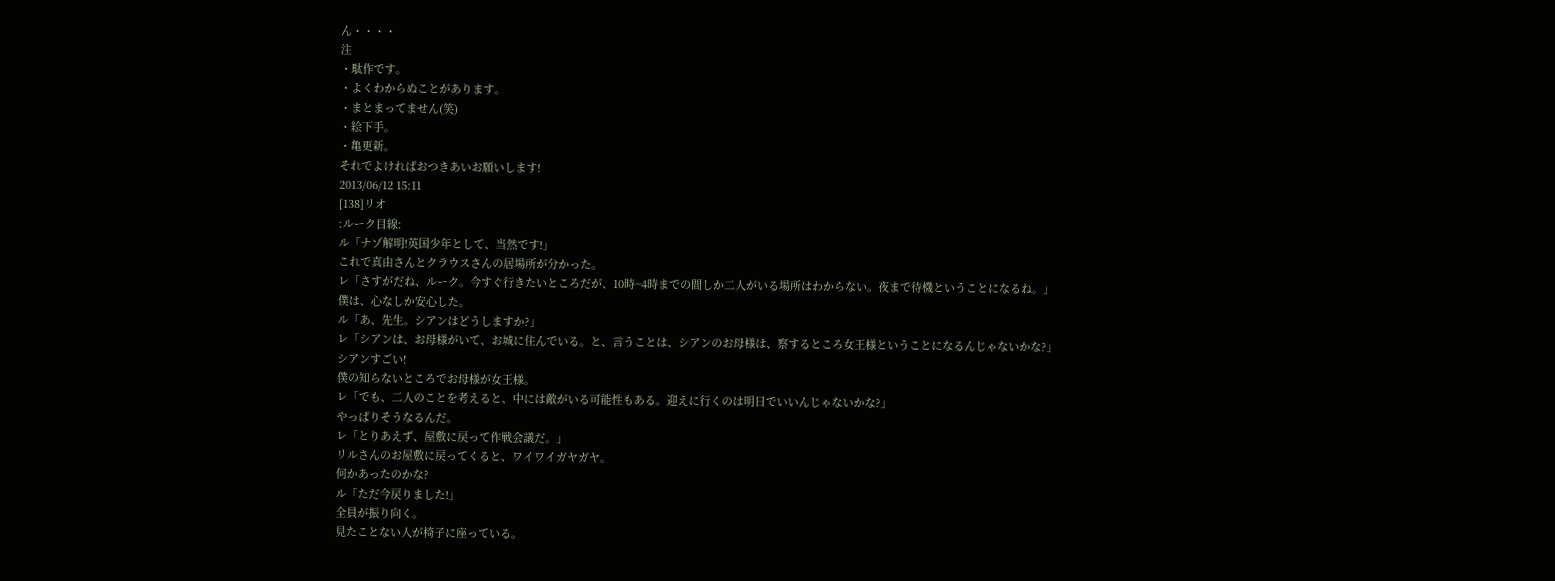ん・・・・
注
・駄作です。
・よくわからぬことがあります。
・まとまってません(笑)
・絵下手。
・亀更新。
それでよければおつきあいお願いします!
2013/06/12 15:11
[138]リオ
:ルーク目線:
ル「ナゾ解明!英国少年として、当然です!」
これで真由さんとクラウスさんの居場所が分かった。
レ「さすがだね、ルーク。今すぐ行きたいところだが、10時~4時までの間しか二人がいる場所はわからない。夜まで待機ということになるね。」
僕は、心なしか安心した。
ル「あ、先生。シアンはどうしますか?」
レ「シアンは、お母様がいて、お城に住んでいる。と、言うことは、シアンのお母様は、察するところ女王様ということになるんじゃないかな?」
シアンすごい!
僕の知らないところでお母様が女王様。
レ「でも、二人のことを考えると、中には敵がいる可能性もある。迎えに行くのは明日でいいんじゃないかな?」
やっぱりそうなるんだ。
レ「とりあえず、屋敷に戻って作戦会議だ。」
リルさんのお屋敷に戻ってくると、ワイワイガヤガヤ。
何かあったのかな?
ル「ただ今戻りました!」
全員が振り向く。
見たことない人が椅子に座っている。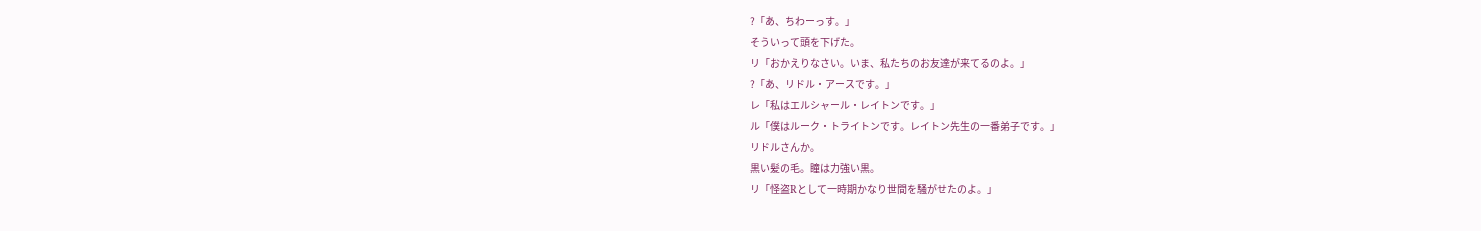?「あ、ちわーっす。」
そういって頭を下げた。
リ「おかえりなさい。いま、私たちのお友達が来てるのよ。」
?「あ、リドル・アースです。」
レ「私はエルシャール・レイトンです。」
ル「僕はルーク・トライトンです。レイトン先生の一番弟子です。」
リドルさんか。
黒い髪の毛。瞳は力強い黒。
リ「怪盗Rとして一時期かなり世間を騒がせたのよ。」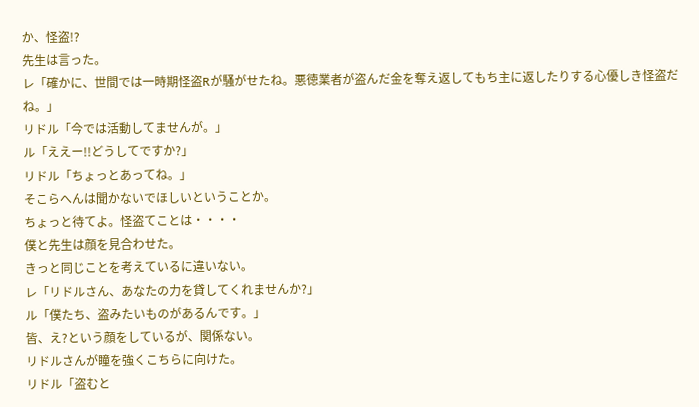か、怪盗!?
先生は言った。
レ「確かに、世間では一時期怪盗Rが騒がせたね。悪徳業者が盗んだ金を奪え返してもち主に返したりする心優しき怪盗だね。」
リドル「今では活動してませんが。」
ル「ええー!!どうしてですか?」
リドル「ちょっとあってね。」
そこらへんは聞かないでほしいということか。
ちょっと待てよ。怪盗てことは・・・・
僕と先生は顔を見合わせた。
きっと同じことを考えているに違いない。
レ「リドルさん、あなたの力を貸してくれませんか?」
ル「僕たち、盗みたいものがあるんです。」
皆、え?という顔をしているが、関係ない。
リドルさんが瞳を強くこちらに向けた。
リドル「盗むと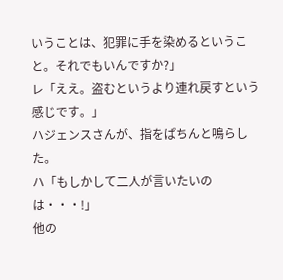いうことは、犯罪に手を染めるということ。それでもいんですか?」
レ「ええ。盗むというより連れ戻すという感じです。」
ハジェンスさんが、指をぱちんと鳴らした。
ハ「もしかして二人が言いたいのは・・・!」
他の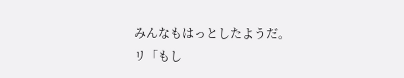みんなもはっとしたようだ。
リ「もし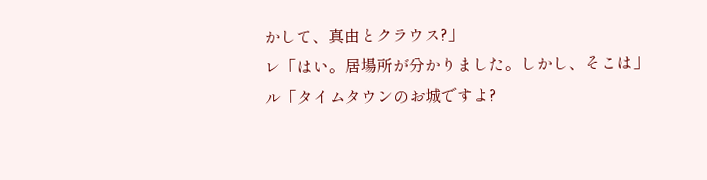かして、真由とクラウス?」
レ「はい。居場所が分かりました。しかし、そこは」
ル「タイムタウンのお城ですよ?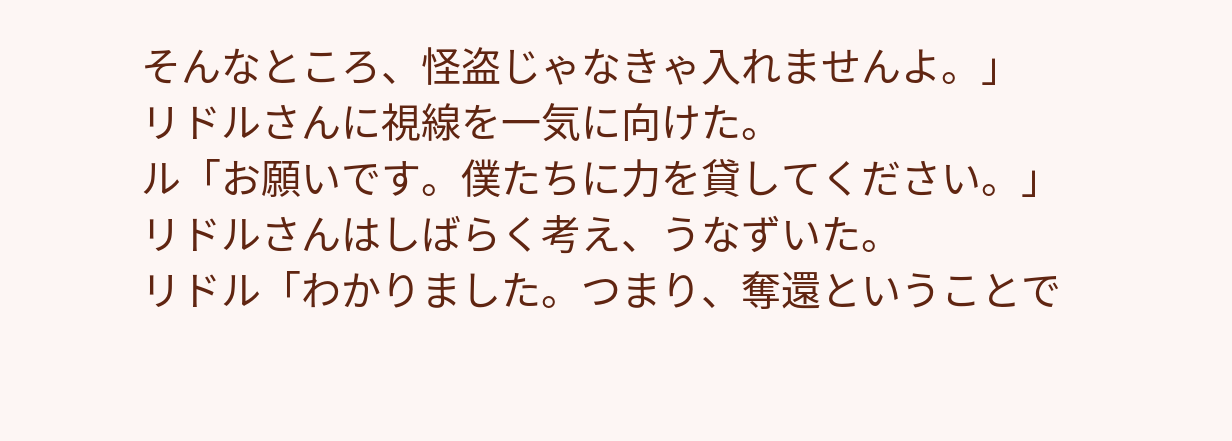そんなところ、怪盗じゃなきゃ入れませんよ。」
リドルさんに視線を一気に向けた。
ル「お願いです。僕たちに力を貸してください。」
リドルさんはしばらく考え、うなずいた。
リドル「わかりました。つまり、奪還ということで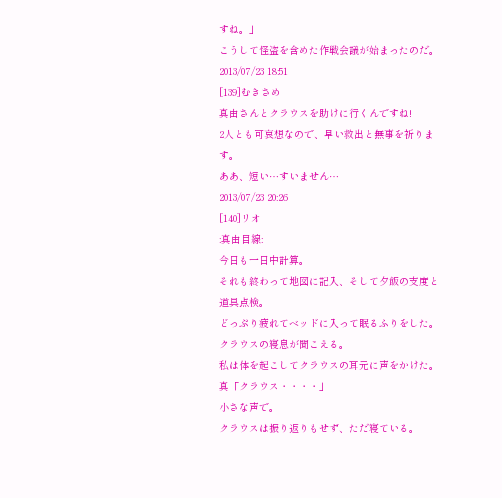すね。」
こうして怪盗を含めた作戦会議が始まったのだ。
2013/07/23 18:51
[139]むきさめ
真由さんとクラウスを助けに行くんですね!
2人とも可哀想なので、早い救出と無事を祈ります。
ああ、短い…すいません…
2013/07/23 20:26
[140]リオ
:真由目線:
今日も一日中計算。
それも終わって地図に記入、そして夕飯の支度と道具点検。
どっぷり疲れてベッドに入って眠るふりをした。
クラウスの寝息が聞こえる。
私は体を起こしてクラウスの耳元に声をかけた。
真「クラウス・・・・」
小さな声で。
クラウスは振り返りもせず、ただ寝ている。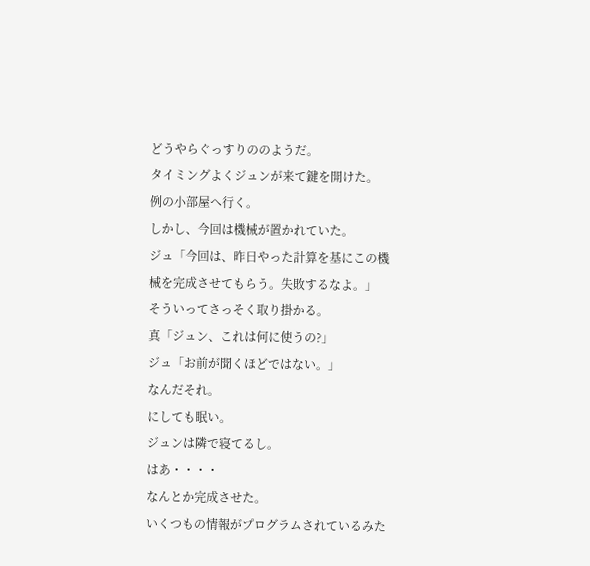どうやらぐっすりののようだ。
タイミングよくジュンが来て鍵を開けた。
例の小部屋へ行く。
しかし、今回は機械が置かれていた。
ジュ「今回は、昨日やった計算を基にこの機械を完成させてもらう。失敗するなよ。」
そういってさっそく取り掛かる。
真「ジュン、これは何に使うの?」
ジュ「お前が聞くほどではない。」
なんだそれ。
にしても眠い。
ジュンは隣で寝てるし。
はあ・・・・
なんとか完成させた。
いくつもの情報がプログラムされているみた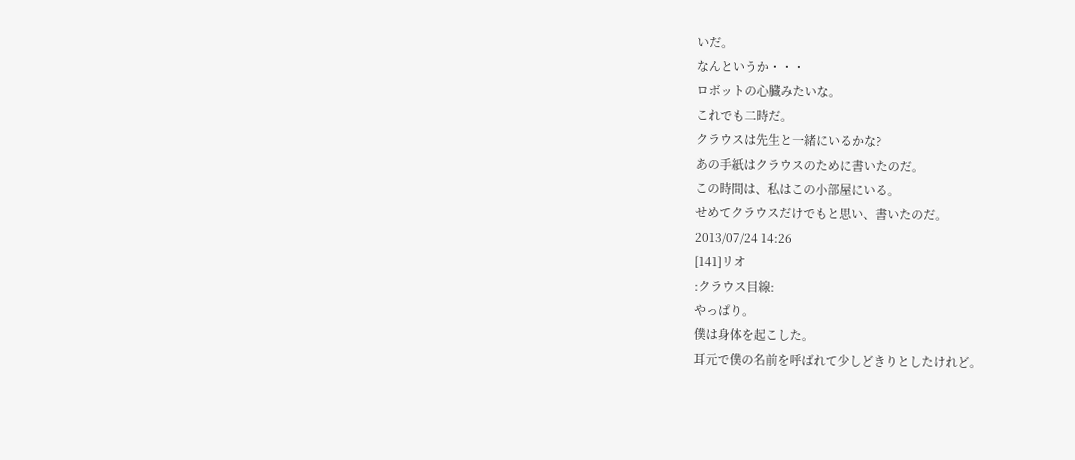いだ。
なんというか・・・
ロボットの心臓みたいな。
これでも二時だ。
クラウスは先生と一緒にいるかな?
あの手紙はクラウスのために書いたのだ。
この時間は、私はこの小部屋にいる。
せめてクラウスだけでもと思い、書いたのだ。
2013/07/24 14:26
[141]リオ
:クラウス目線:
やっぱり。
僕は身体を起こした。
耳元で僕の名前を呼ばれて少しどきりとしたけれど。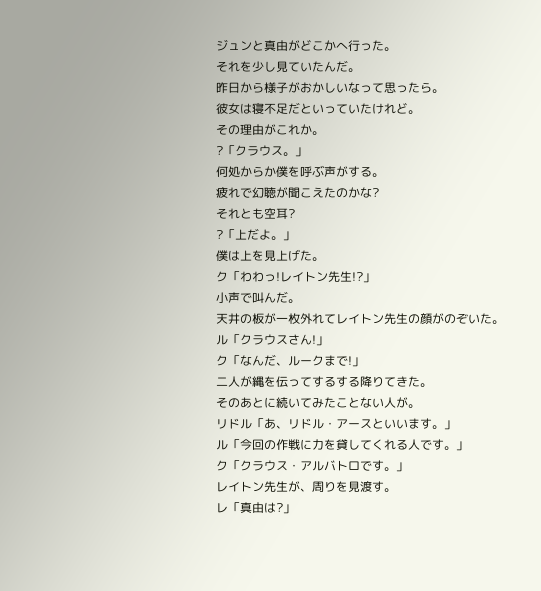ジュンと真由がどこかへ行った。
それを少し見ていたんだ。
昨日から様子がおかしいなって思ったら。
彼女は寝不足だといっていたけれど。
その理由がこれか。
?「クラウス。」
何処からか僕を呼ぶ声がする。
疲れで幻聴が聞こえたのかな?
それとも空耳?
?「上だよ。」
僕は上を見上げた。
ク「わわっ!レイトン先生!?」
小声で叫んだ。
天井の板が一枚外れてレイトン先生の顔がのぞいた。
ル「クラウスさん!」
ク「なんだ、ルークまで!」
二人が縄を伝ってするする降りてきた。
そのあとに続いてみたことない人が。
リドル「あ、リドル・アースといいます。」
ル「今回の作戦に力を貸してくれる人です。」
ク「クラウス・アルバトロです。」
レイトン先生が、周りを見渡す。
レ「真由は?」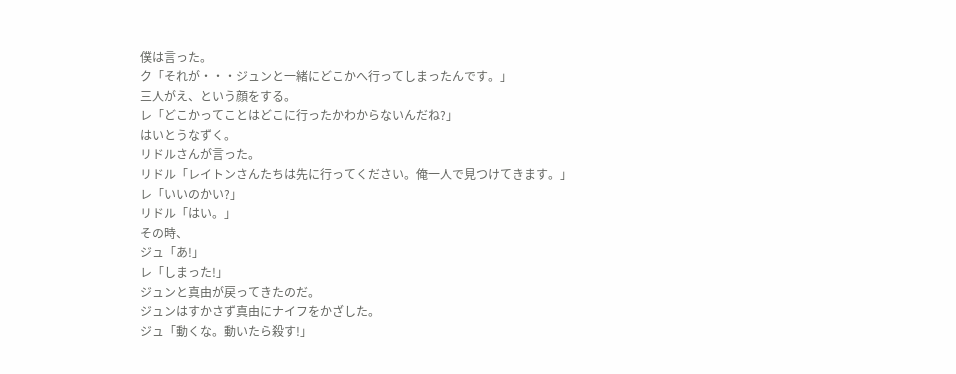僕は言った。
ク「それが・・・ジュンと一緒にどこかへ行ってしまったんです。」
三人がえ、という顔をする。
レ「どこかってことはどこに行ったかわからないんだね?」
はいとうなずく。
リドルさんが言った。
リドル「レイトンさんたちは先に行ってください。俺一人で見つけてきます。」
レ「いいのかい?」
リドル「はい。」
その時、
ジュ「あ!」
レ「しまった!」
ジュンと真由が戻ってきたのだ。
ジュンはすかさず真由にナイフをかざした。
ジュ「動くな。動いたら殺す!」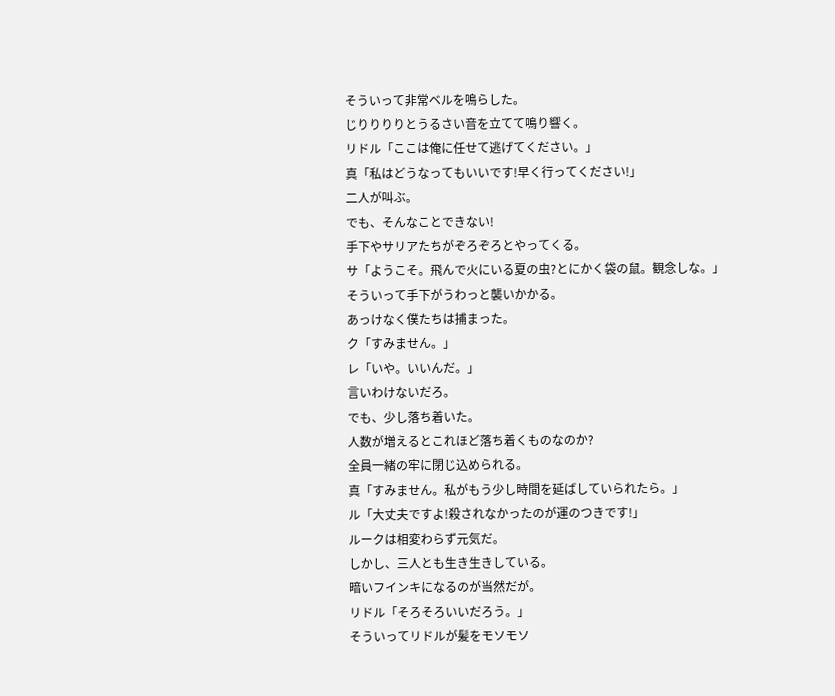そういって非常ベルを鳴らした。
じりりりりとうるさい音を立てて鳴り響く。
リドル「ここは俺に任せて逃げてください。」
真「私はどうなってもいいです!早く行ってください!」
二人が叫ぶ。
でも、そんなことできない!
手下やサリアたちがぞろぞろとやってくる。
サ「ようこそ。飛んで火にいる夏の虫?とにかく袋の鼠。観念しな。」
そういって手下がうわっと襲いかかる。
あっけなく僕たちは捕まった。
ク「すみません。」
レ「いや。いいんだ。」
言いわけないだろ。
でも、少し落ち着いた。
人数が増えるとこれほど落ち着くものなのか?
全員一緒の牢に閉じ込められる。
真「すみません。私がもう少し時間を延ばしていられたら。」
ル「大丈夫ですよ!殺されなかったのが運のつきです!」
ルークは相変わらず元気だ。
しかし、三人とも生き生きしている。
暗いフインキになるのが当然だが。
リドル「そろそろいいだろう。」
そういってリドルが髪をモソモソ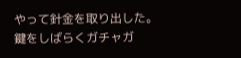やって針金を取り出した。
鍵をしばらくガチャガ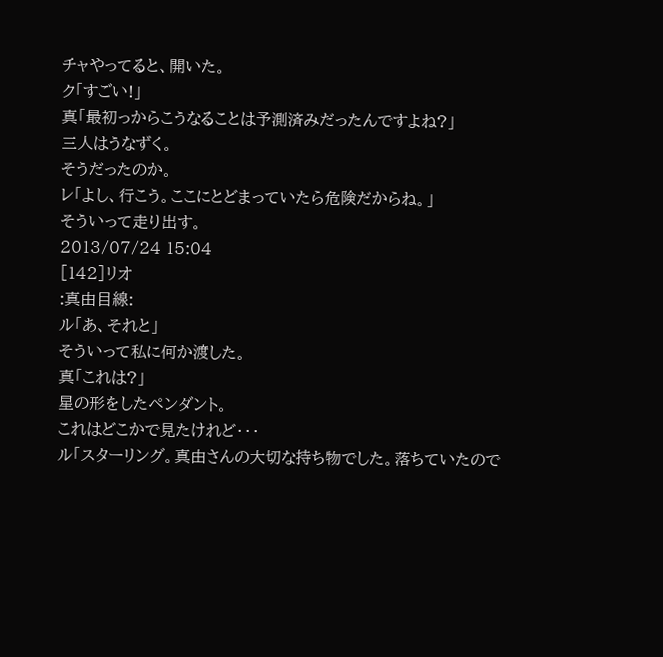チャやってると、開いた。
ク「すごい!」
真「最初っからこうなることは予測済みだったんですよね?」
三人はうなずく。
そうだったのか。
レ「よし、行こう。ここにとどまっていたら危険だからね。」
そういって走り出す。
2013/07/24 15:04
[142]リオ
:真由目線:
ル「あ、それと」
そういって私に何か渡した。
真「これは?」
星の形をしたペンダント。
これはどこかで見たけれど・・・
ル「スターリング。真由さんの大切な持ち物でした。落ちていたので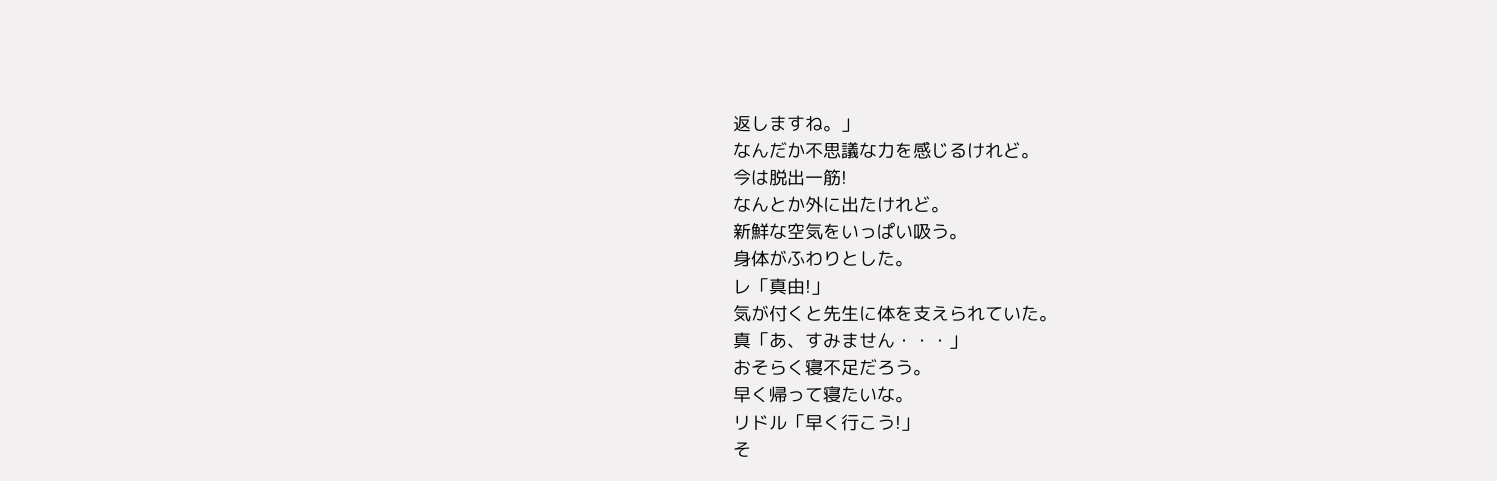返しますね。」
なんだか不思議な力を感じるけれど。
今は脱出一筋!
なんとか外に出たけれど。
新鮮な空気をいっぱい吸う。
身体がふわりとした。
レ「真由!」
気が付くと先生に体を支えられていた。
真「あ、すみません・・・」
おそらく寝不足だろう。
早く帰って寝たいな。
リドル「早く行こう!」
そ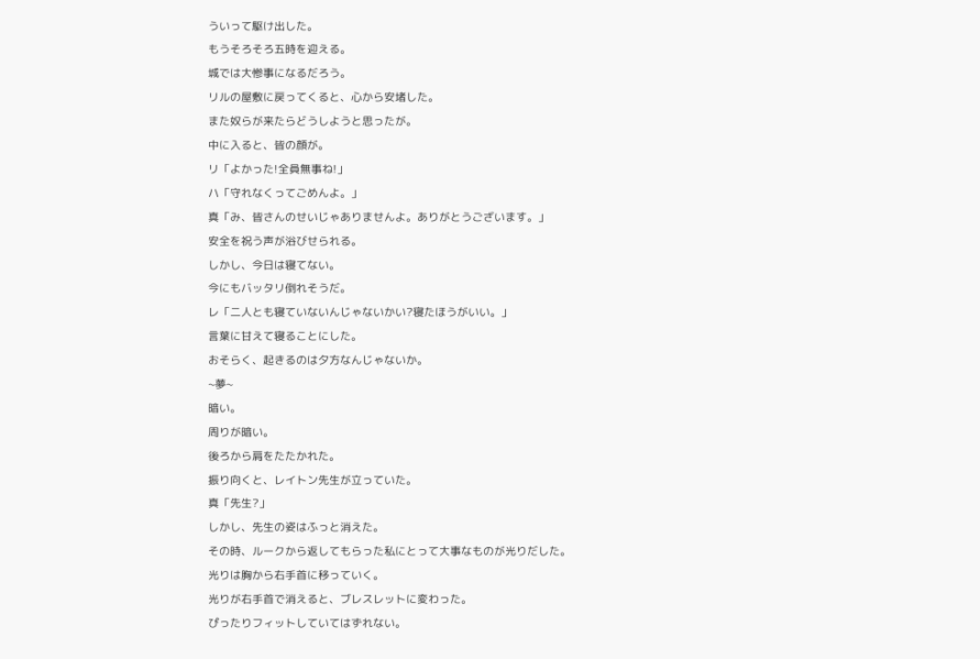ういって駆け出した。
もうそろそろ五時を迎える。
城では大惨事になるだろう。
リルの屋敷に戻ってくると、心から安堵した。
また奴らが来たらどうしようと思ったが。
中に入ると、皆の顔が。
リ「よかった!全員無事ね!」
ハ「守れなくってごめんよ。」
真「み、皆さんのせいじゃありませんよ。ありがとうございます。」
安全を祝う声が浴びせられる。
しかし、今日は寝てない。
今にもバッタリ倒れそうだ。
レ「二人とも寝ていないんじゃないかい?寝たほうがいい。」
言葉に甘えて寝ることにした。
おそらく、起きるのは夕方なんじゃないか。
~夢~
暗い。
周りが暗い。
後ろから肩をたたかれた。
振り向くと、レイトン先生が立っていた。
真「先生?」
しかし、先生の姿はふっと消えた。
その時、ルークから返してもらった私にとって大事なものが光りだした。
光りは胸から右手首に移っていく。
光りが右手首で消えると、ブレスレットに変わった。
ぴったりフィットしていてはずれない。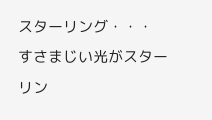スターリング・・・
すさまじい光がスターリン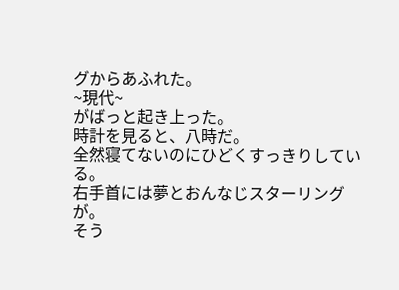グからあふれた。
~現代~
がばっと起き上った。
時計を見ると、八時だ。
全然寝てないのにひどくすっきりしている。
右手首には夢とおんなじスターリングが。
そう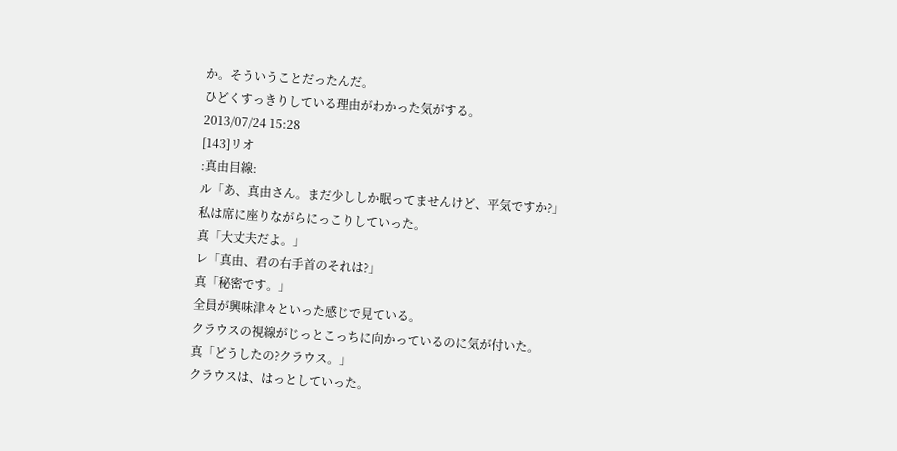か。そういうことだったんだ。
ひどくすっきりしている理由がわかった気がする。
2013/07/24 15:28
[143]リオ
:真由目線:
ル「あ、真由さん。まだ少ししか眠ってませんけど、平気ですか?」
私は席に座りながらにっこりしていった。
真「大丈夫だよ。」
レ「真由、君の右手首のそれは?」
真「秘密です。」
全員が興味津々といった感じで見ている。
クラウスの視線がじっとこっちに向かっているのに気が付いた。
真「どうしたの?クラウス。」
クラウスは、はっとしていった。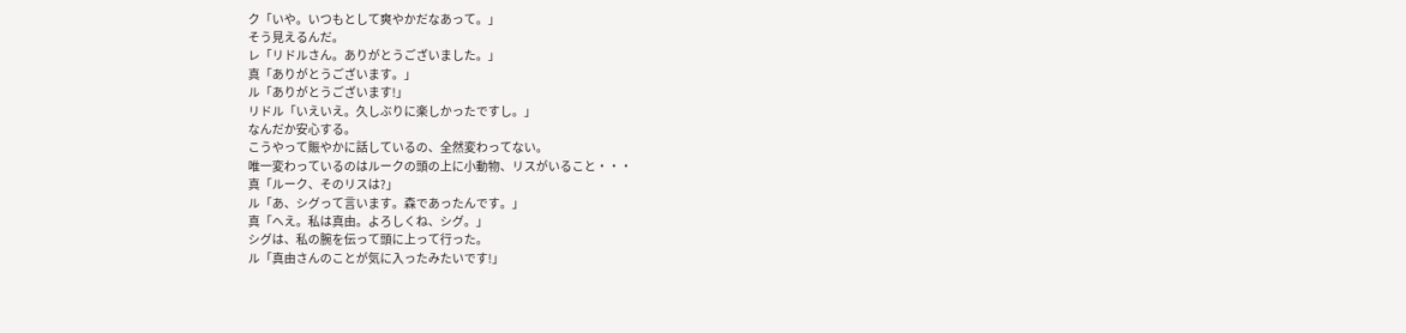ク「いや。いつもとして爽やかだなあって。」
そう見えるんだ。
レ「リドルさん。ありがとうございました。」
真「ありがとうございます。」
ル「ありがとうございます!」
リドル「いえいえ。久しぶりに楽しかったですし。」
なんだか安心する。
こうやって賑やかに話しているの、全然変わってない。
唯一変わっているのはルークの頭の上に小動物、リスがいること・・・
真「ルーク、そのリスは?」
ル「あ、シグって言います。森であったんです。」
真「へえ。私は真由。よろしくね、シグ。」
シグは、私の腕を伝って頭に上って行った。
ル「真由さんのことが気に入ったみたいです!」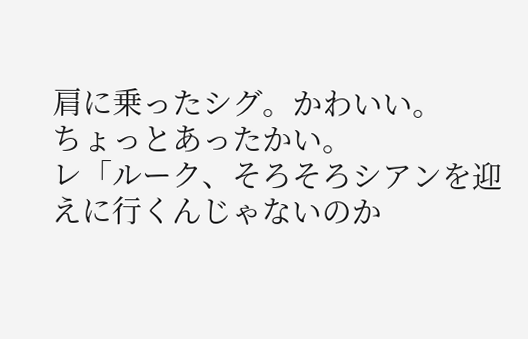肩に乗ったシグ。かわいい。
ちょっとあったかい。
レ「ルーク、そろそろシアンを迎えに行くんじゃないのか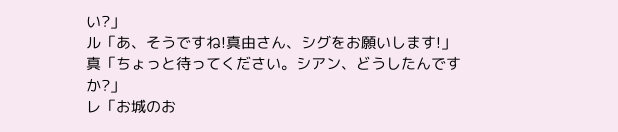い?」
ル「あ、そうですね!真由さん、シグをお願いします!」
真「ちょっと待ってください。シアン、どうしたんですか?」
レ「お城のお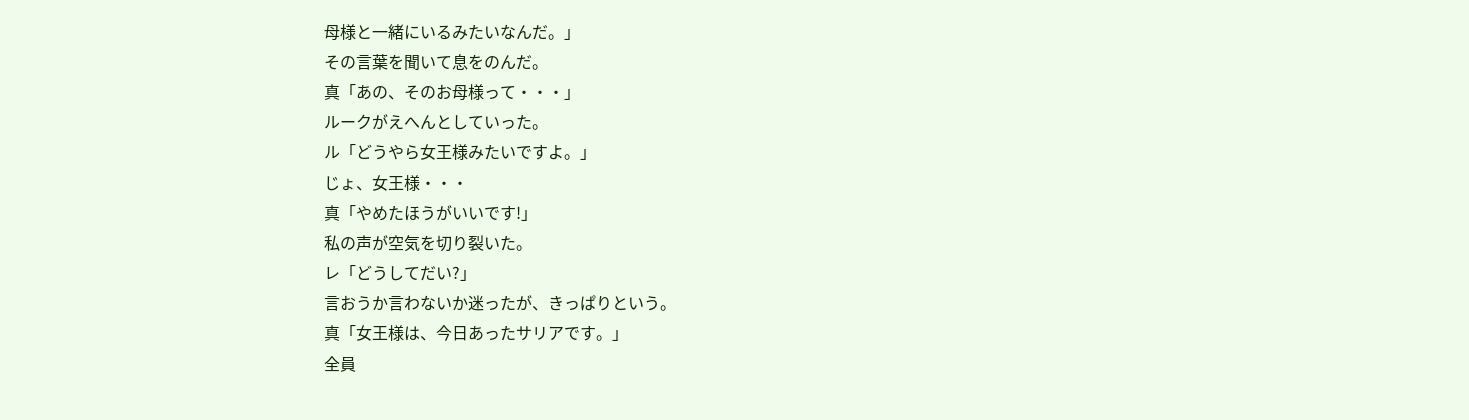母様と一緒にいるみたいなんだ。」
その言葉を聞いて息をのんだ。
真「あの、そのお母様って・・・」
ルークがえへんとしていった。
ル「どうやら女王様みたいですよ。」
じょ、女王様・・・
真「やめたほうがいいです!」
私の声が空気を切り裂いた。
レ「どうしてだい?」
言おうか言わないか迷ったが、きっぱりという。
真「女王様は、今日あったサリアです。」
全員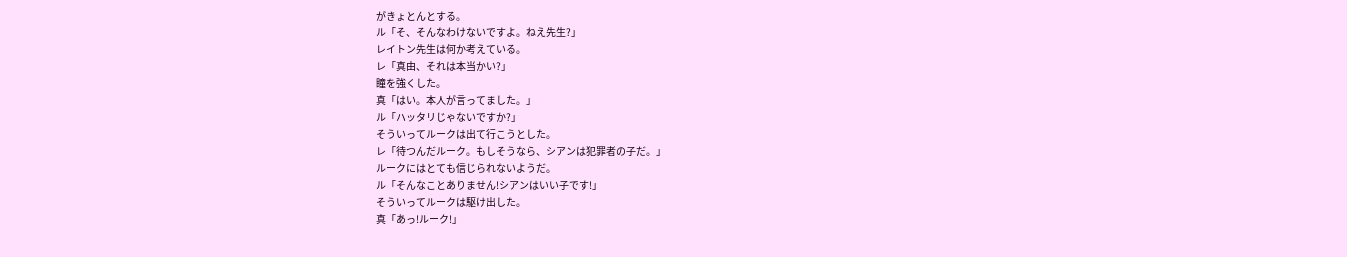がきょとんとする。
ル「そ、そんなわけないですよ。ねえ先生?」
レイトン先生は何か考えている。
レ「真由、それは本当かい?」
瞳を強くした。
真「はい。本人が言ってました。」
ル「ハッタリじゃないですか?」
そういってルークは出て行こうとした。
レ「待つんだルーク。もしそうなら、シアンは犯罪者の子だ。」
ルークにはとても信じられないようだ。
ル「そんなことありません!シアンはいい子です!」
そういってルークは駆け出した。
真「あっ!ルーク!」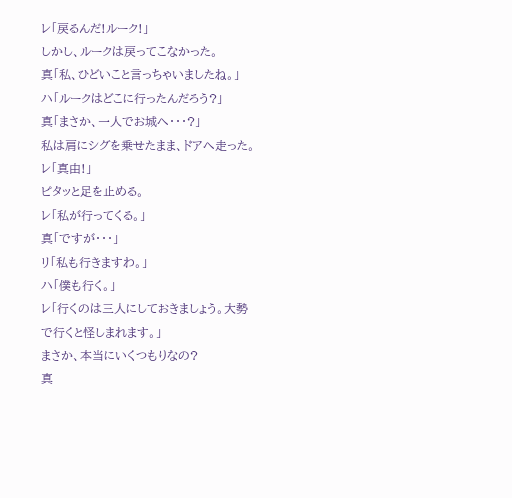レ「戻るんだ!ルーク!」
しかし、ルークは戻ってこなかった。
真「私、ひどいこと言っちゃいましたね。」
ハ「ルークはどこに行ったんだろう?」
真「まさか、一人でお城へ・・・?」
私は肩にシグを乗せたまま、ドアへ走った。
レ「真由!」
ピタッと足を止める。
レ「私が行ってくる。」
真「ですが・・・」
リ「私も行きますわ。」
ハ「僕も行く。」
レ「行くのは三人にしておきましょう。大勢で行くと怪しまれます。」
まさか、本当にいくつもりなの?
真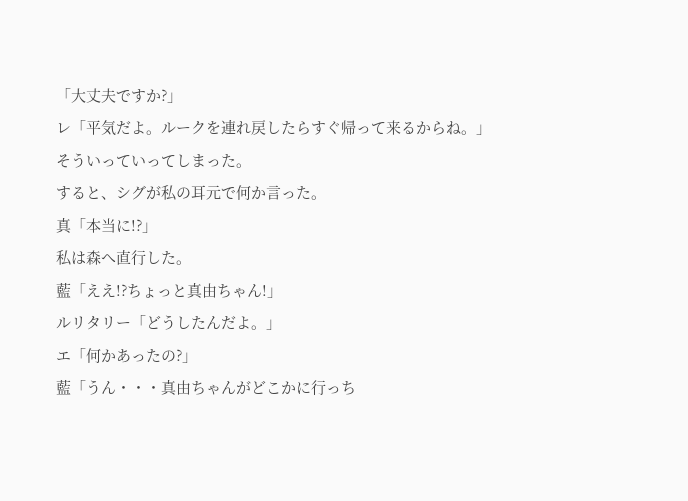「大丈夫ですか?」
レ「平気だよ。ルークを連れ戻したらすぐ帰って来るからね。」
そういっていってしまった。
すると、シグが私の耳元で何か言った。
真「本当に!?」
私は森へ直行した。
藍「ええ!?ちょっと真由ちゃん!」
ルリタリー「どうしたんだよ。」
エ「何かあったの?」
藍「うん・・・真由ちゃんがどこかに行っち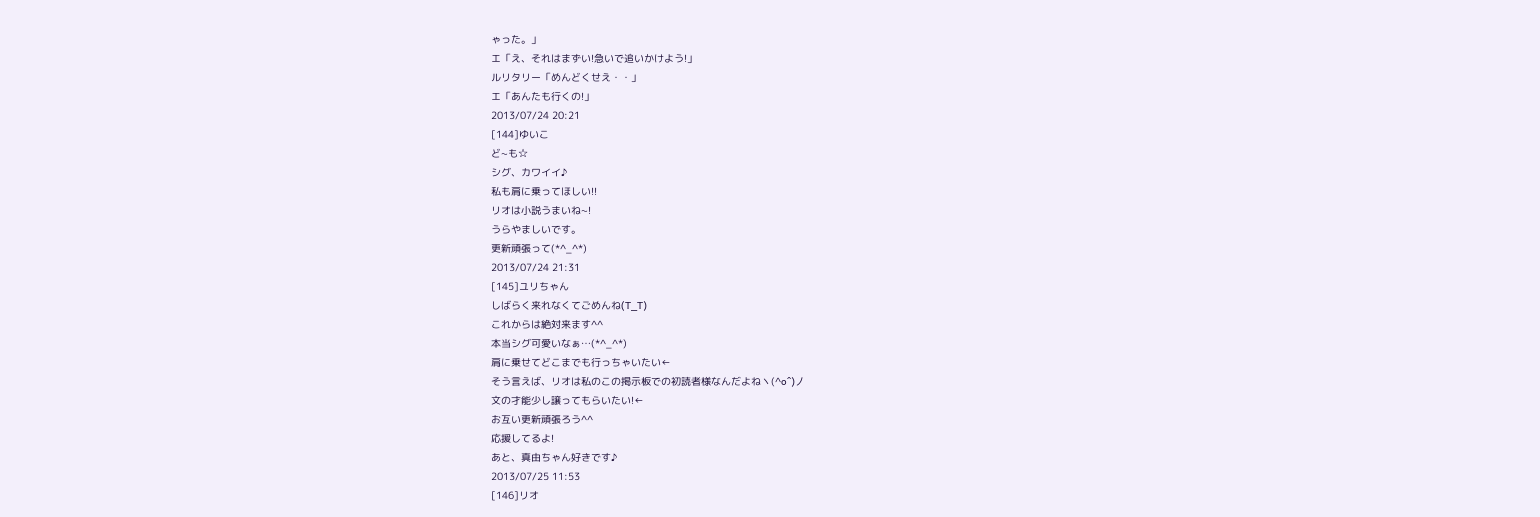ゃった。」
エ「え、それはまずい!急いで追いかけよう!」
ルリタリー「めんどくせえ・・」
エ「あんたも行くの!」
2013/07/24 20:21
[144]ゆいこ
ど~も☆
シグ、カワイイ♪
私も肩に乗ってほしい!!
リオは小説うまいね~!
うらやましいです。
更新頑張って(*^_^*)
2013/07/24 21:31
[145]ユリちゃん
しばらく来れなくてごめんね(T_T)
これからは絶対来ます^^
本当シグ可愛いなぁ…(*^_^*)
肩に乗せてどこまでも行っちゃいたい←
そう言えば、リオは私のこの掲示板での初読者様なんだよねヽ(^o^)丿
文の才能少し譲ってもらいたい!←
お互い更新頑張ろう^^
応援してるよ!
あと、真由ちゃん好きです♪
2013/07/25 11:53
[146]リオ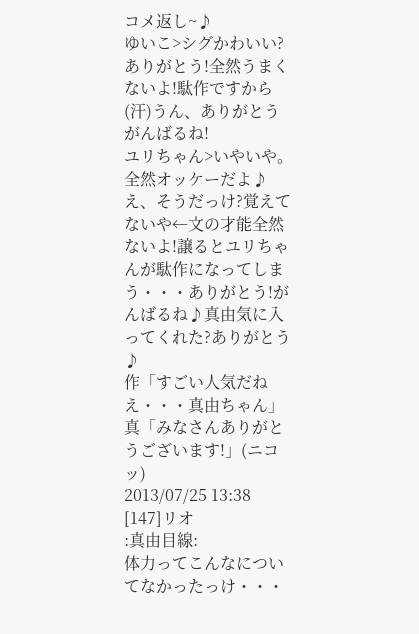コメ返し~♪
ゆいこ>シグかわいい?ありがとう!全然うまくないよ!駄作ですから(汗)うん、ありがとうがんばるね!
ユリちゃん>いやいや。全然オッケーだよ♪え、そうだっけ?覚えてないや←文の才能全然ないよ!譲るとユリちゃんが駄作になってしまう・・・ありがとう!がんばるね♪真由気に入ってくれた?ありがとう♪
作「すごい人気だねえ・・・真由ちゃん」
真「みなさんありがとうございます!」(ニコッ)
2013/07/25 13:38
[147]リオ
:真由目線:
体力ってこんなについてなかったっけ・・・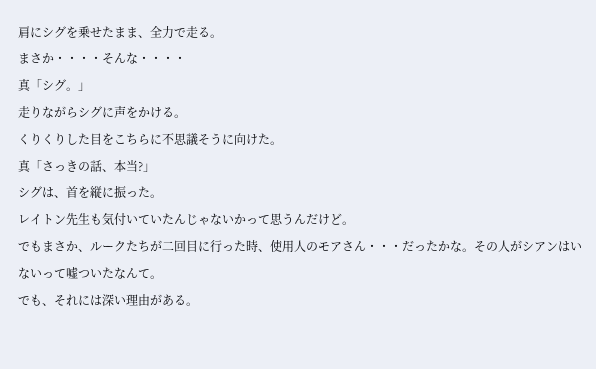肩にシグを乗せたまま、全力で走る。
まさか・・・・そんな・・・・
真「シグ。」
走りながらシグに声をかける。
くりくりした目をこちらに不思議そうに向けた。
真「さっきの話、本当?」
シグは、首を縦に振った。
レイトン先生も気付いていたんじゃないかって思うんだけど。
でもまさか、ルークたちが二回目に行った時、使用人のモアさん・・・だったかな。その人がシアンはいないって嘘ついたなんて。
でも、それには深い理由がある。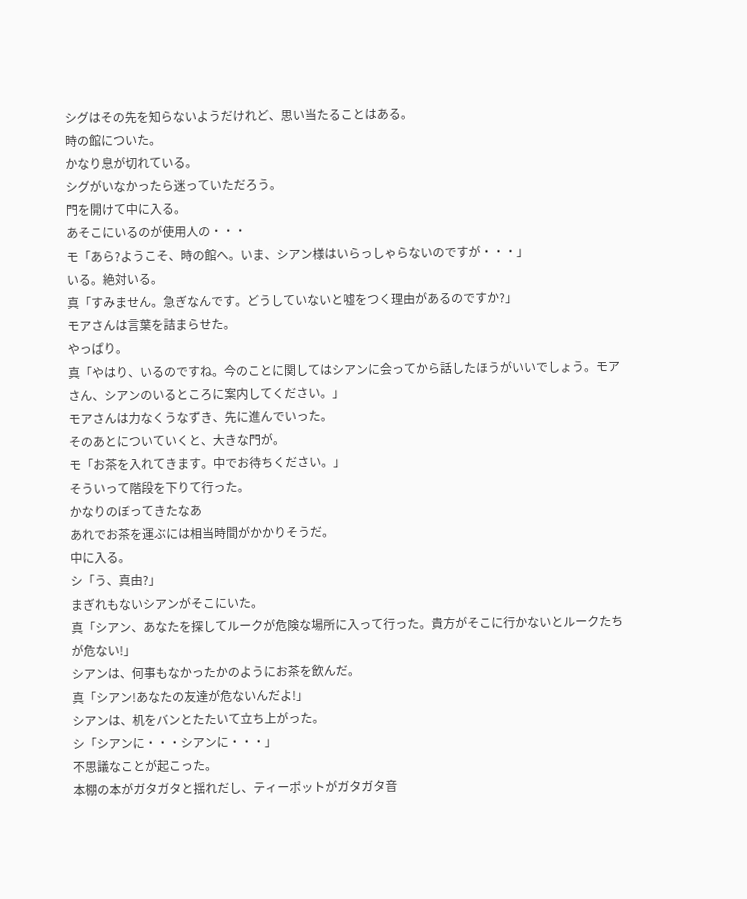シグはその先を知らないようだけれど、思い当たることはある。
時の館についた。
かなり息が切れている。
シグがいなかったら迷っていただろう。
門を開けて中に入る。
あそこにいるのが使用人の・・・
モ「あら?ようこそ、時の館へ。いま、シアン様はいらっしゃらないのですが・・・」
いる。絶対いる。
真「すみません。急ぎなんです。どうしていないと嘘をつく理由があるのですか?」
モアさんは言葉を詰まらせた。
やっぱり。
真「やはり、いるのですね。今のことに関してはシアンに会ってから話したほうがいいでしょう。モアさん、シアンのいるところに案内してください。」
モアさんは力なくうなずき、先に進んでいった。
そのあとについていくと、大きな門が。
モ「お茶を入れてきます。中でお待ちください。」
そういって階段を下りて行った。
かなりのぼってきたなあ
あれでお茶を運ぶには相当時間がかかりそうだ。
中に入る。
シ「う、真由?」
まぎれもないシアンがそこにいた。
真「シアン、あなたを探してルークが危険な場所に入って行った。貴方がそこに行かないとルークたちが危ない!」
シアンは、何事もなかったかのようにお茶を飲んだ。
真「シアン!あなたの友達が危ないんだよ!」
シアンは、机をバンとたたいて立ち上がった。
シ「シアンに・・・シアンに・・・」
不思議なことが起こった。
本棚の本がガタガタと揺れだし、ティーポットがガタガタ音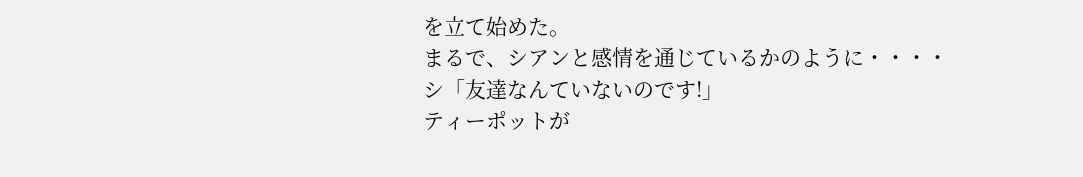を立て始めた。
まるで、シアンと感情を通じているかのように・・・・
シ「友達なんていないのです!」
ティーポットが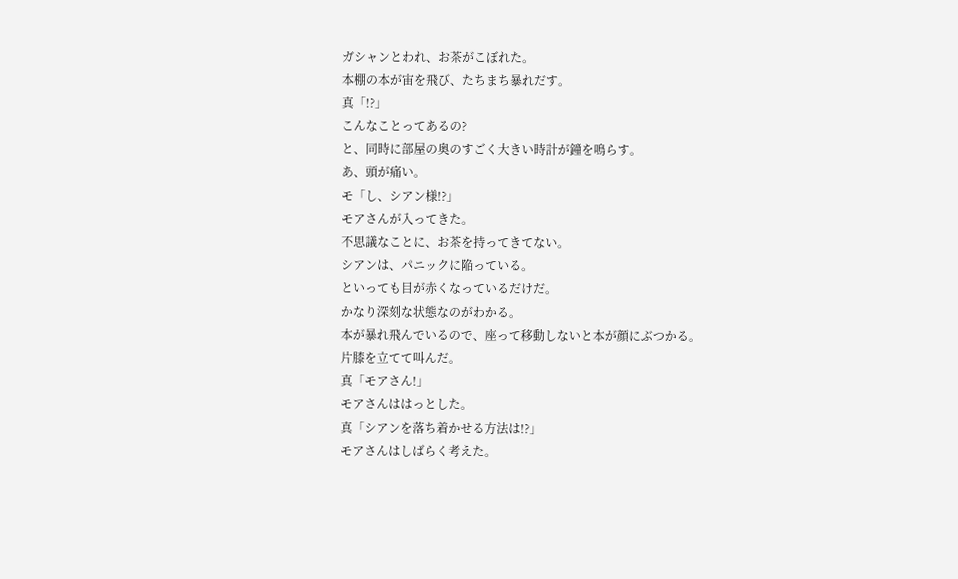ガシャンとわれ、お茶がこぼれた。
本棚の本が宙を飛び、たちまち暴れだす。
真「!?」
こんなことってあるの?
と、同時に部屋の奥のすごく大きい時計が鐘を鳴らす。
あ、頭が痛い。
モ「し、シアン様!?」
モアさんが入ってきた。
不思議なことに、お茶を持ってきてない。
シアンは、パニックに陥っている。
といっても目が赤くなっているだけだ。
かなり深刻な状態なのがわかる。
本が暴れ飛んでいるので、座って移動しないと本が顔にぶつかる。
片膝を立てて叫んだ。
真「モアさん!」
モアさんははっとした。
真「シアンを落ち着かせる方法は!?」
モアさんはしばらく考えた。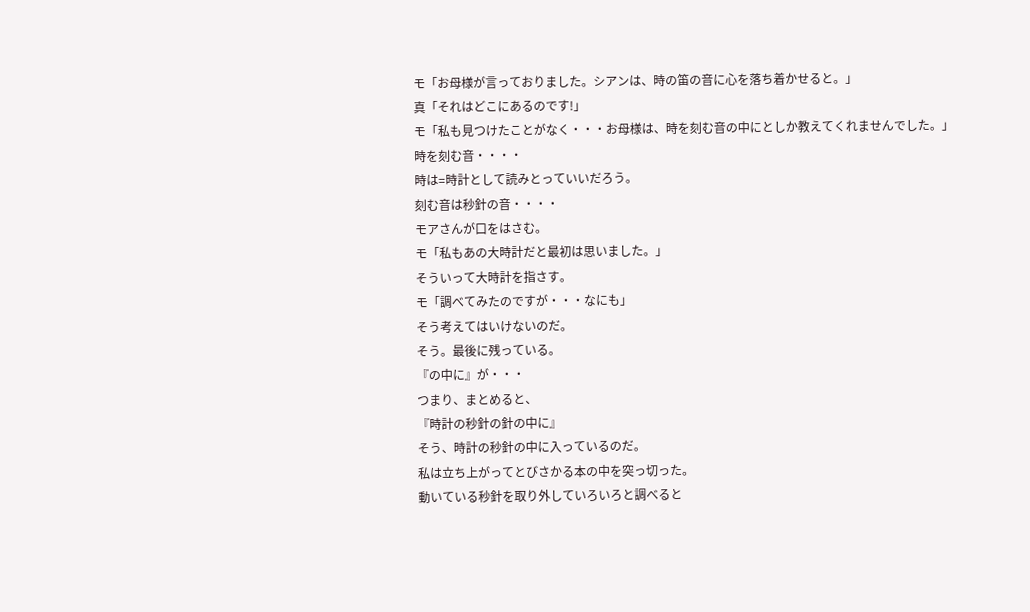モ「お母様が言っておりました。シアンは、時の笛の音に心を落ち着かせると。」
真「それはどこにあるのです!」
モ「私も見つけたことがなく・・・お母様は、時を刻む音の中にとしか教えてくれませんでした。」
時を刻む音・・・・
時は=時計として読みとっていいだろう。
刻む音は秒針の音・・・・
モアさんが口をはさむ。
モ「私もあの大時計だと最初は思いました。」
そういって大時計を指さす。
モ「調べてみたのですが・・・なにも」
そう考えてはいけないのだ。
そう。最後に残っている。
『の中に』が・・・
つまり、まとめると、
『時計の秒針の針の中に』
そう、時計の秒針の中に入っているのだ。
私は立ち上がってとびさかる本の中を突っ切った。
動いている秒針を取り外していろいろと調べると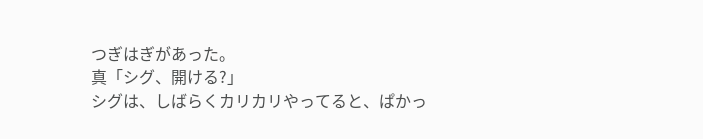つぎはぎがあった。
真「シグ、開ける?」
シグは、しばらくカリカリやってると、ぱかっ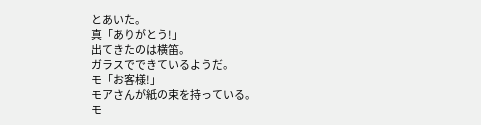とあいた。
真「ありがとう!」
出てきたのは横笛。
ガラスでできているようだ。
モ「お客様!」
モアさんが紙の束を持っている。
モ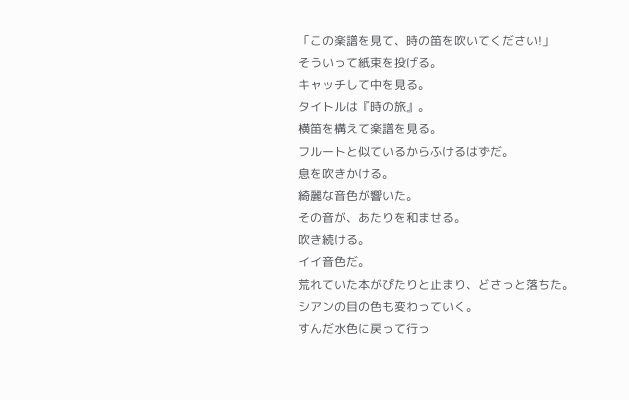「この楽譜を見て、時の笛を吹いてください!」
そういって紙束を投げる。
キャッチして中を見る。
タイトルは『時の旅』。
横笛を構えて楽譜を見る。
フルートと似ているからふけるはずだ。
息を吹きかける。
綺麗な音色が響いた。
その音が、あたりを和ませる。
吹き続ける。
イイ音色だ。
荒れていた本がぴたりと止まり、どさっと落ちた。
シアンの目の色も変わっていく。
すんだ水色に戻って行っ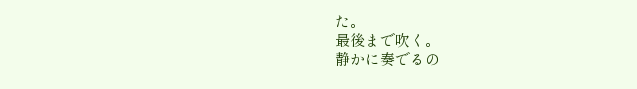た。
最後まで吹く。
静かに奏でるの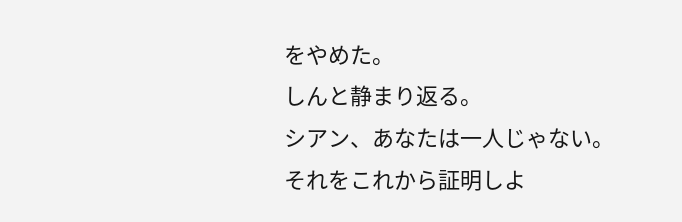をやめた。
しんと静まり返る。
シアン、あなたは一人じゃない。
それをこれから証明しよ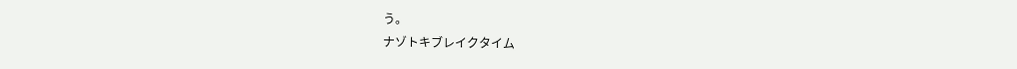う。
ナゾトキブレイクタイム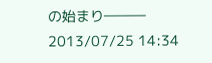の始まり―――
2013/07/25 14:34